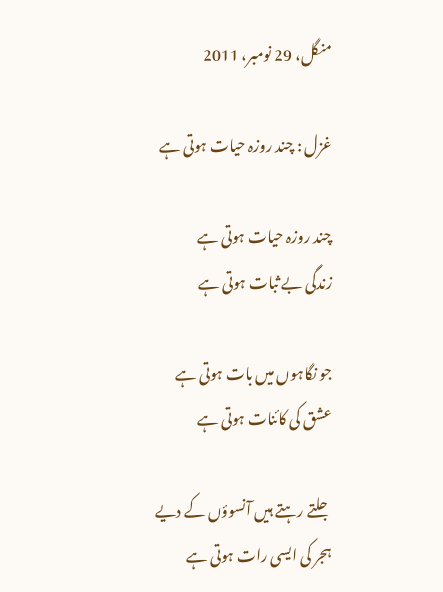منگل، 29 نومبر، 2011

غزل : چند روزہ حیات ہوتی ہے

چند روزہ حیات ہوتی ہے
زندگی بے ثبات ہوتی ہے

جو نگاہوں میں بات ہوتی ہے
عشق کی کائنات ہوتی ہے

جلتے رہتے ہیں آنسوؤں کے دیے
ہجر کی ایسی رات ہوتی ہے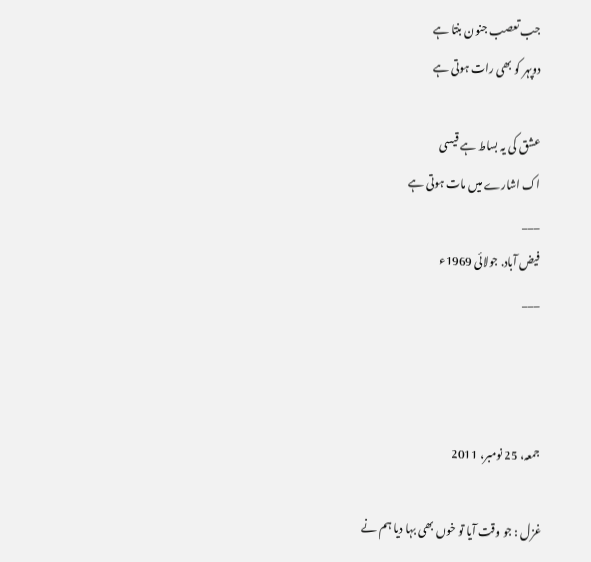جب تعصب جنون بنتا ہے
دوپہر کو بھی رات ہوتی ہے

عشق کی یہ بساط ہے قیسی
اک اشارے میں مات ہوتی ہے
___
فیض آباد. جولائی 1969ء
___



جمعہ، 25 نومبر، 2011

غزل : جو وقت آیا تو خوں بھی بہا دیا ہم نے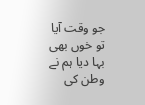جو وقت آیا تو خوں بھی بہا دیا ہم نے
وطن کی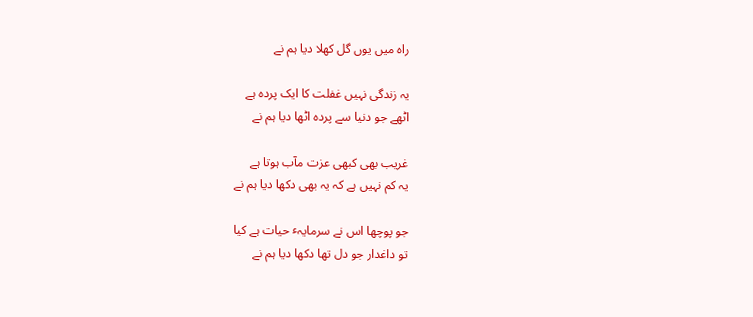راہ میں یوں گل کھلا دیا ہم نے

یہ زندگی نہیں غفلت کا ایک پردہ ہے
اٹھے جو دنیا سے پردہ اٹھا دیا ہم نے

غریب بھی کبھی عزت مآب ہوتا ہے
یہ کم نہیں ہے کہ یہ بھی دکھا دیا ہم نے

جو پوچھا اس نے سرمایہٴ حیات ہے کیا
تو داغدار جو دل تھا دکھا دیا ہم نے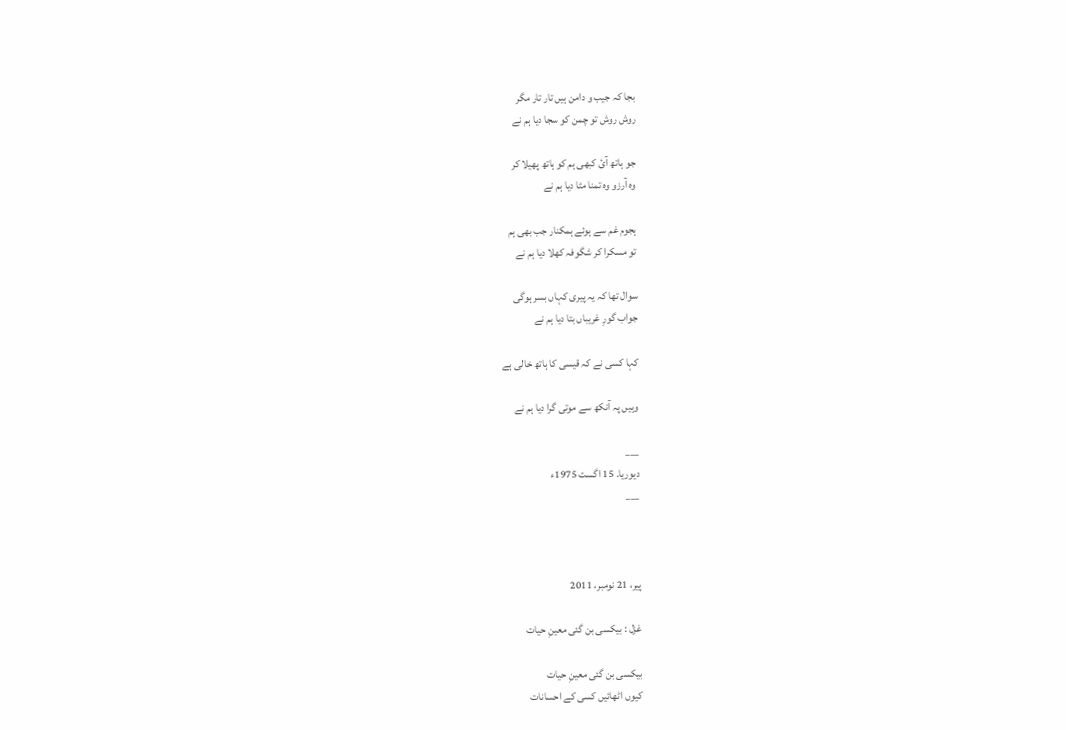بجا کہ جیب و دامن ہیں تار تار مگر
روش روش تو چمن کو سجا دیا ہم نے

جو ہاتھ آئ کبھی ہم کو ہاتھ پھیلا کر
وہ آرزو وہ تمنا مٹا دیا ہم نے

ہجوم غم سے ہوئے ہمکنار جب بھی ہم
تو مسکرا کر شگوفہ کھلا دیا ہم نے

سوال تھا کہ یہ پیری کہاں بسر ہوگی
جواب گورِ غریباں بتا دیا ہم نے

کہا کسی نے کہ قیسی کا ہاتھ خالی ہے

وہیں پہ آنکھ سے موتی گرا دیا ہم نے

___
دیوریا. 15 اگست 1975ء
___



پیر، 21 نومبر، 2011

غزل : بیکسی بن گئی معینِ حیات

بیکسی بن گئی معینِ حیات
کیوں اٹھائیں کسی کے احسانات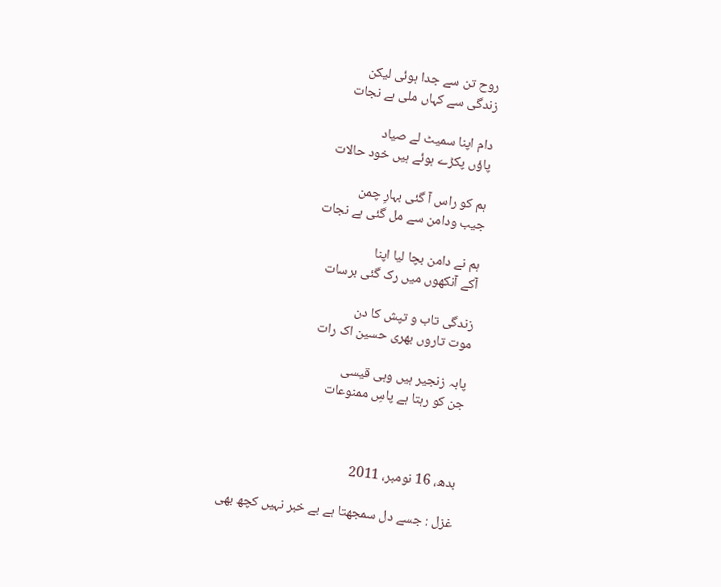روح تن سے جدا ہوئی لیکن
زندگی سے کہاں ملی ہے نجات

دام اپنا سمیٹ لے صیاد
پاؤں پکڑے ہوئے ہیں خود حالات

ہم کو راس آ گئی بہارِ چمن
جیب ودامن سے مل گئی ہے نجات

ہم نے دامن بچا لیا اپنا
آکے آنکھوں میں رک گئی برسات

زندگی تاب و تپش کا دن
موت تاروں بھری حسین اک رات

پابہ زنجیر ہیں وہی قیسی
جن کو رہتا ہے پاسِ ممنوعات



بدھ، 16 نومبر، 2011

غزل : جسے دل سمجھتا ہے بے خبر نہیں کچھ بھی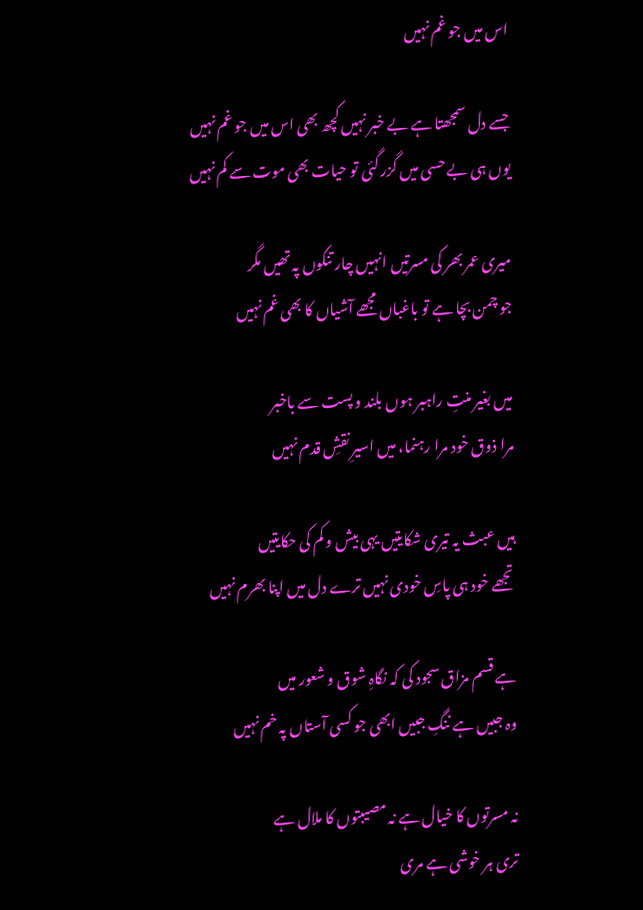اس میں جو غم نہیں

جسے دل سمجھتا ہے بے خبر نہیں کچھ بھی اس میں جو غم نہیں
یوں ہی بے حسی میں گزر گئی تو حیات بھی موت سے کم نہیں

میری عمر بھر کی مسرتیں انہیں چار تنکوں پہ تھیں مگر
جو چمن بچا ہے تو باغباں مجھے آشیاں کا بھی غم نہیں

میں بغیر منتِ راہبر ہوں بلند و پست سے باخبر
مرا ذوق خود مرا رہنما، میں اسیرِ نقشِ قدم نہیں

ہیں عبث یہ تیری شکایتیں یہی بیش و کم کی حکایتیں
تجھے خود ہی پاسِ خودی نہیں ترے دل میں اپنا بھرم نہیں

ہے قسم مزاق سجود کی کہ نگاہِ شوق و شعور میں
وہ جبیں ہے ننگِ جبیں ابھی جو کسی آستاں پہ خم نہیں

نہ مسرتوں کا خیال ہے نہ مصیبتوں کا ملال ہے
تری ہر خوشی ہے مری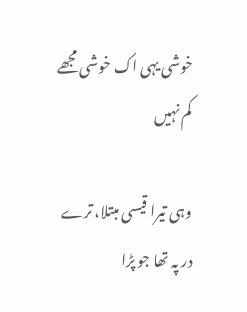خوشی یہی اک خوشی مجھے کم نہیں

وہی تیرا قیسی مبتلا، ترے در پہ تھا جو پڑا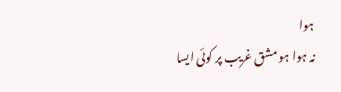ہوا
نہ ہوا ہو مشق غریب پر کوئی ایسا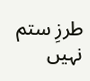طرزِ ستم نہیں